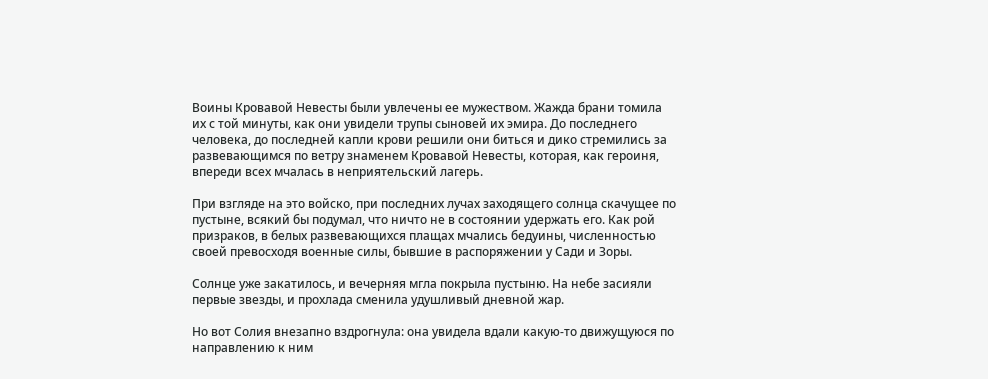Воины Кровавой Невесты были увлечены ее мужеством. Жажда брани томила их с той минуты, как они увидели трупы сыновей их эмира. До последнего человека, до последней капли крови решили они биться и дико стремились за развевающимся по ветру знаменем Кровавой Невесты, которая, как героиня, впереди всех мчалась в неприятельский лагерь.

При взгляде на это войско, при последних лучах заходящего солнца скачущее по пустыне, всякий бы подумал, что ничто не в состоянии удержать его. Как рой призраков, в белых развевающихся плащах мчались бедуины, численностью своей превосходя военные силы, бывшие в распоряжении у Сади и Зоры.

Солнце уже закатилось, и вечерняя мгла покрыла пустыню. На небе засияли первые звезды, и прохлада сменила удушливый дневной жар.

Но вот Солия внезапно вздрогнула: она увидела вдали какую-то движущуюся по направлению к ним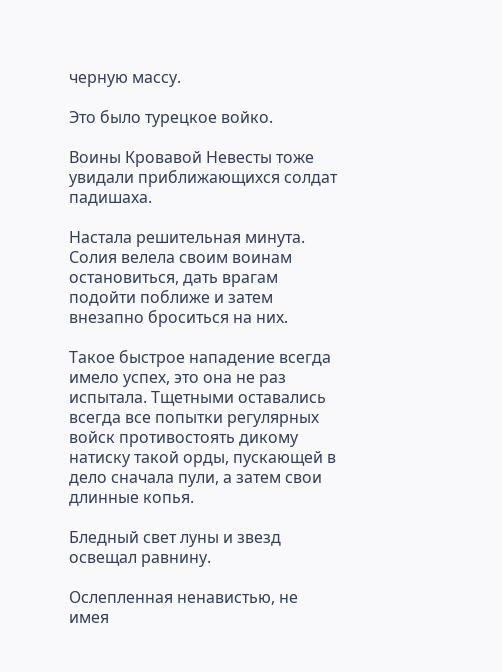черную массу.

Это было турецкое войко.

Воины Кровавой Невесты тоже увидали приближающихся солдат падишаха.

Настала решительная минута. Солия велела своим воинам остановиться, дать врагам подойти поближе и затем внезапно броситься на них.

Такое быстрое нападение всегда имело успех, это она не раз испытала. Тщетными оставались всегда все попытки регулярных войск противостоять дикому натиску такой орды, пускающей в дело сначала пули, а затем свои длинные копья.

Бледный свет луны и звезд освещал равнину.

Ослепленная ненавистью, не имея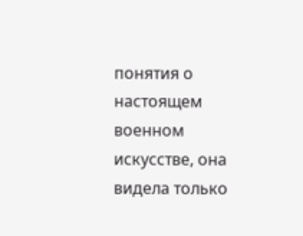понятия о настоящем военном искусстве, она видела только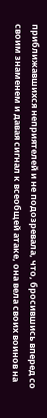приближавшихся неприятелей и не подозревала, что, бросившись вперед со своим знаменем и давая сигнал к всеобщей атаке, она вела своих воинов на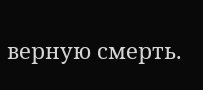верную смерть.